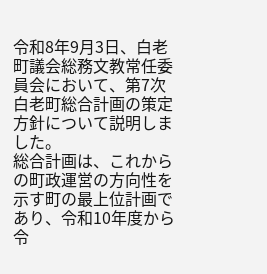令和8年9月3日、白老町議会総務文教常任委員会において、第7次白老町総合計画の策定方針について説明しました。
総合計画は、これからの町政運営の方向性を示す町の最上位計画であり、令和10年度から令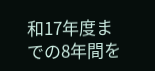和17年度までの8年間を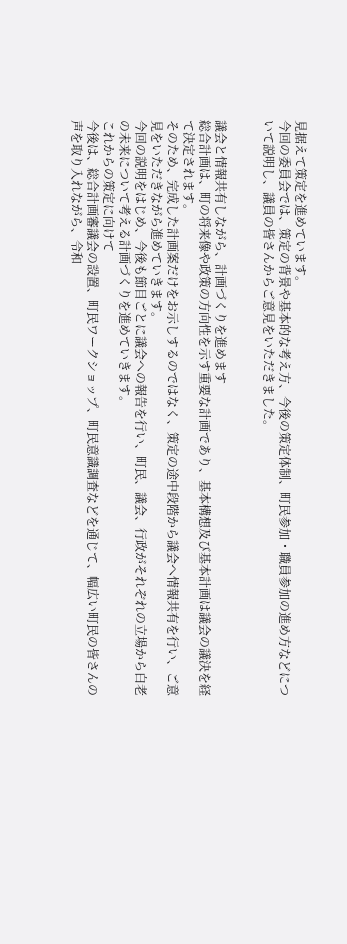見据えて策定を進めています。
今回の委員会では、策定の背景や基本的な考え方、今後の策定体制、町民参加・職員参加の進め方などについて説明し、議員の皆さんからご意見をいただきました。


議会と情報共有しながら、計画づくりを進めます
総合計画は、町の将来像や政策の方向性を示す重要な計画であり、基本構想及び基本計画は議会の議決を経て決定されます。
そのため、完成した計画案だけをお示しするのではなく、策定の途中段階から議会へ情報共有を行い、ご意見をいただきながら進めていきます。
今回の説明をはじめ、今後も節目ごとに議会への報告を行い、町民、議会、行政がそれぞれの立場から白老の未来について考える計画づくりを進めていきます。
これからの策定に向けて
今後は、総合計画審議会の設置、町民ワークショップ、町民意識調査などを通じて、幅広い町民の皆さんの声を取り入れながら、令和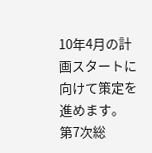10年4月の計画スタートに向けて策定を進めます。
第7次総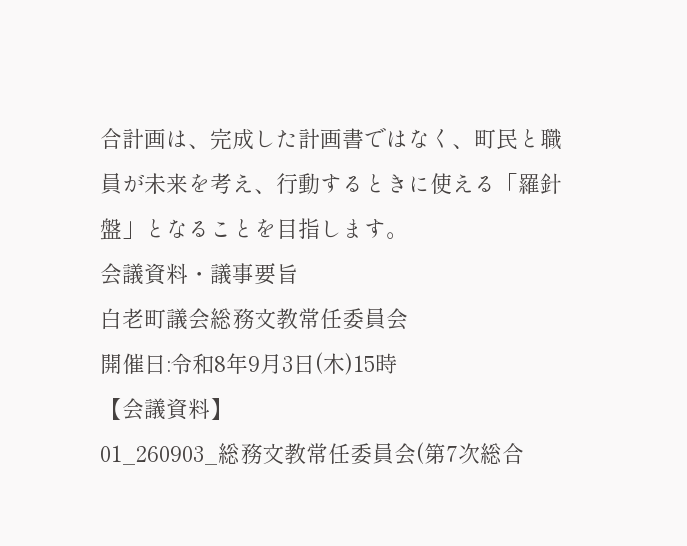合計画は、完成した計画書ではなく、町民と職員が未来を考え、行動するときに使える「羅針盤」となることを目指します。
会議資料・議事要旨
白老町議会総務文教常任委員会
開催日:令和8年9月3日(木)15時
【会議資料】
01_260903_総務文教常任委員会(第7次総合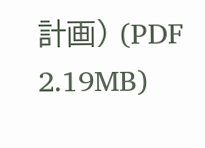計画) (PDF 2.19MB)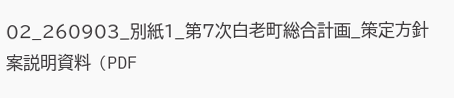02_260903_別紙1_第7次白老町総合計画_策定方針案説明資料 (PDF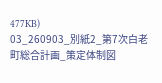477KB)
03_260903_別紙2_第7次白老町総合計画_策定体制図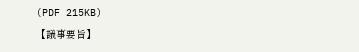(PDF 215KB)
【議事要旨】